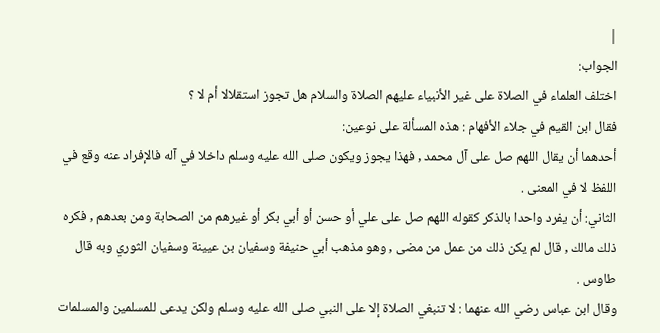|
الجواب:
اختلف العلماء في الصلاة على غير الأنبياء عليهم الصلاة والسلام هل تجوز استقلالا أم لا ؟
فقال ابن القيم في جلاء الأفهام : هذه المسألة على نوعين:
أحدهما أن يقال اللهم صل على آل محمد , فهذا يجوز ويكون صلى الله عليه وسلم داخلا في آله فالإفراد عنه وقع في اللفظ لا في المعنى .
الثاني: أن يفرد واحدا بالذكر كقوله اللهم صل على علي أو حسن أو أبي بكر أو غيرهم من الصحابة ومن بعدهم , فكره ذلك مالك , قال لم يكن ذلك من عمل من مضى , وهو مذهب أبي حنيفة وسفيان بن عيينة وسفيان الثوري وبه قال طاوس .
وقال ابن عباس رضي الله عنهما : لا تنبغي الصلاة إلا على النبي صلى الله عليه وسلم ولكن يدعى للمسلمين والمسلمات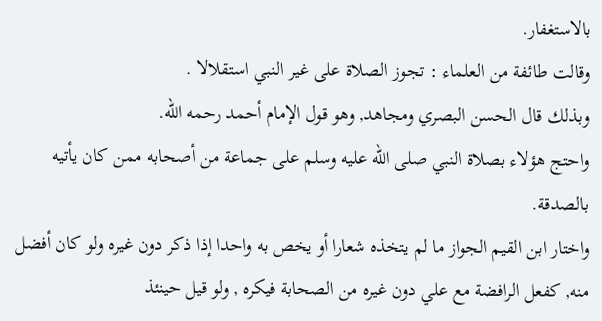بالاستغفار.
وقالت طائفة من العلماء : تجوز الصلاة على غير النبي استقلالا .
وبذلك قال الحسن البصري ومجاهد, وهو قول الإمام أحمد رحمه الله.
واحتج هؤلاء بصلاة النبي صلى الله عليه وسلم على جماعة من أصحابه ممن كان يأتيه بالصدقة.
واختار ابن القيم الجواز ما لم يتخذه شعارا أو يخص به واحدا إذا ذكر دون غيره ولو كان أفضل منه, كفعل الرافضة مع علي دون غيره من الصحابة فيكره , ولو قيل حينئذ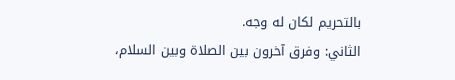بالتحريم لكان له وجه.
الثاني: وفرق آخرون بين الصلاة وبين السلام،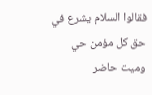فقالوا السلام يشرع في حق كل مؤمن حي وميت حاضر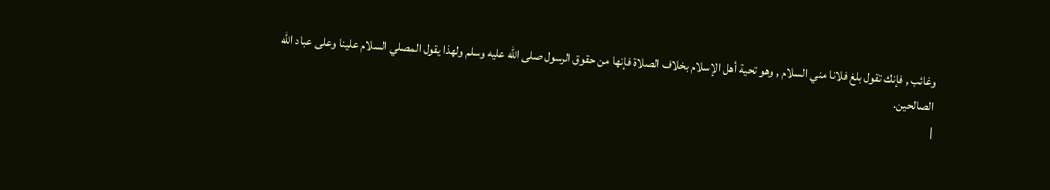وغائب , فإنك تقول بلغ فلانا مني السلام , وهو تحية أهل الإسلام بخلاف الصلاة فإنها من حقوق الرسول صلى الله عليه وسلم ولهذا يقول المصلي السلام علينا وعلى عباد الله الصالحين.
|